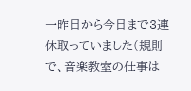一昨日から今日まで3連休取っていました(規則で、音楽教室の仕事は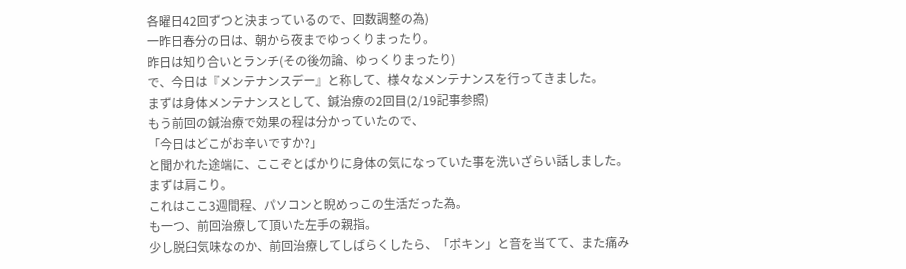各曜日42回ずつと決まっているので、回数調整の為)
一昨日春分の日は、朝から夜までゆっくりまったり。
昨日は知り合いとランチ(その後勿論、ゆっくりまったり)
で、今日は『メンテナンスデー』と称して、様々なメンテナンスを行ってきました。
まずは身体メンテナンスとして、鍼治療の2回目(2/19記事参照)
もう前回の鍼治療で効果の程は分かっていたので、
「今日はどこがお辛いですか?」
と聞かれた途端に、ここぞとばかりに身体の気になっていた事を洗いざらい話しました。
まずは肩こり。
これはここ3週間程、パソコンと睨めっこの生活だった為。
も一つ、前回治療して頂いた左手の親指。
少し脱臼気味なのか、前回治療してしばらくしたら、「ポキン」と音を当てて、また痛み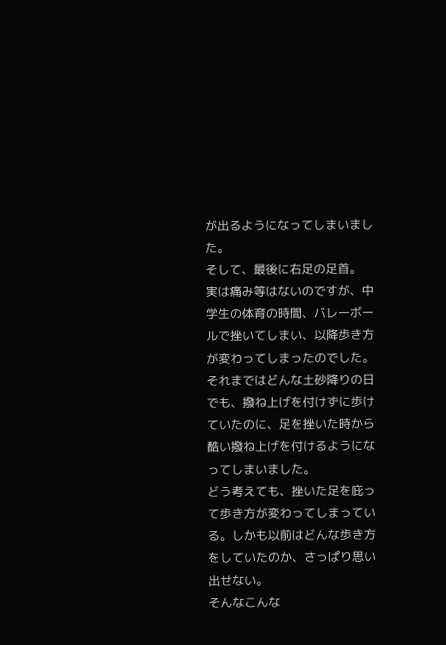が出るようになってしまいました。
そして、最後に右足の足首。
実は痛み等はないのですが、中学生の体育の時間、バレーボールで挫いてしまい、以降歩き方が変わってしまったのでした。
それまではどんな土砂降りの日でも、撥ね上げを付けずに歩けていたのに、足を挫いた時から酷い撥ね上げを付けるようになってしまいました。
どう考えても、挫いた足を庇って歩き方が変わってしまっている。しかも以前はどんな歩き方をしていたのか、さっぱり思い出せない。
そんなこんな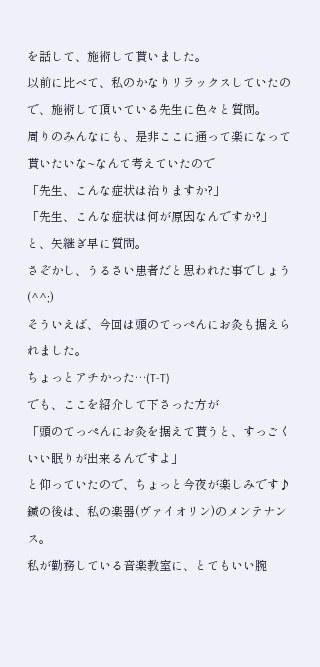を話して、施術して貰いました。
以前に比べて、私のかなりリラックスしていたので、施術して頂いている先生に色々と質問。
周りのみんなにも、是非ここに通って楽になって貰いたいな~なんて考えていたので
「先生、こんな症状は治りますか?」
「先生、こんな症状は何が原因なんですか?」
と、矢継ぎ早に質問。
さぞかし、うるさい患者だと思われた事でしょう(^^;)
そういえば、今回は頭のてっぺんにお灸も据えられました。
ちょっとアチかった…(T-T)
でも、ここを紹介して下さった方が
「頭のてっぺんにお灸を据えて貰うと、すっごくいい眠りが出来るんですよ」
と仰っていたので、ちょっと今夜が楽しみです♪
鍼の後は、私の楽器(ヴァイオリン)のメンテナンス。
私が勤務している音楽教室に、とてもいい腕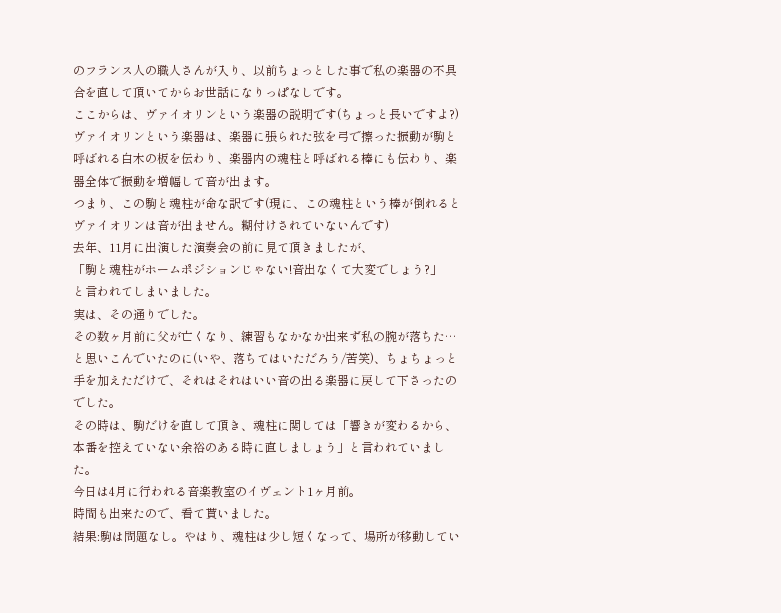のフランス人の職人さんが入り、以前ちょっとした事で私の楽器の不具合を直して頂いてからお世話になりっぱなしです。
ここからは、ヴァイオリンという楽器の説明です(ちょっと長いですよ?)
ヴァイオリンという楽器は、楽器に張られた弦を弓で擦った振動が駒と呼ばれる白木の板を伝わり、楽器内の魂柱と呼ばれる棒にも伝わり、楽器全体で振動を増幅して音が出ます。
つまり、この駒と魂柱が命な訳です(現に、この魂柱という棒が倒れるとヴァイオリンは音が出ません。糊付けされていないんです)
去年、11月に出演した演奏会の前に見て頂きましたが、
「駒と魂柱がホームポジションじゃない!音出なくて大変でしょう?」
と言われてしまいました。
実は、その通りでした。
その数ヶ月前に父が亡くなり、練習もなかなか出来ず私の腕が落ちた…と思いこんでいたのに(いや、落ちてはいただろう/苦笑)、ちょちょっと手を加えただけで、それはそれはいい音の出る楽器に戻して下さったのでした。
その時は、駒だけを直して頂き、魂柱に関しては「響きが変わるから、本番を控えていない余裕のある時に直しましょう」と言われていました。
今日は4月に行われる音楽教室のイヴェント1ヶ月前。
時間も出来たので、看て貰いました。
結果:駒は問題なし。やはり、魂柱は少し短くなって、場所が移動してい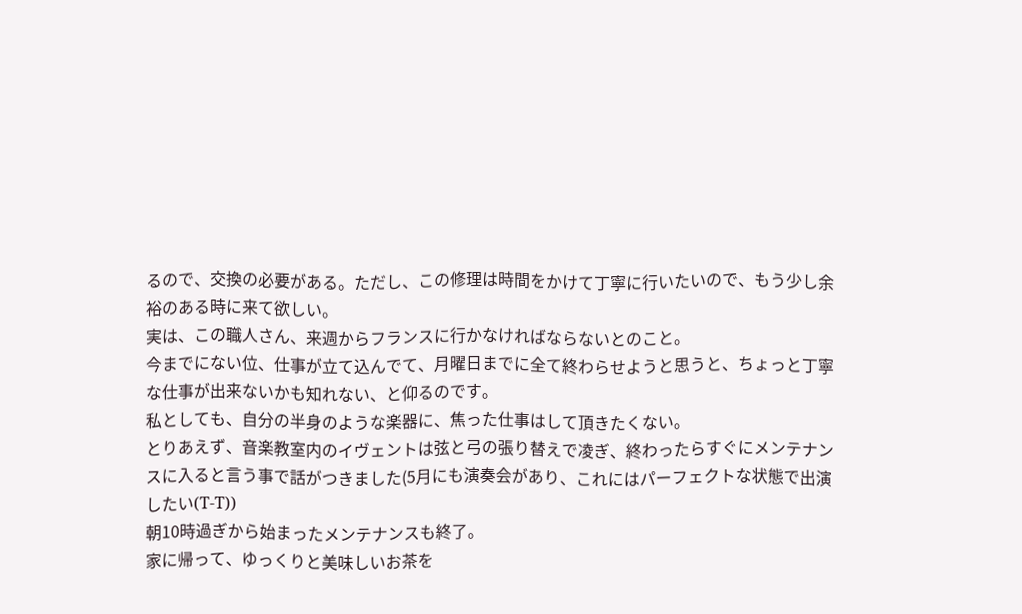るので、交換の必要がある。ただし、この修理は時間をかけて丁寧に行いたいので、もう少し余裕のある時に来て欲しい。
実は、この職人さん、来週からフランスに行かなければならないとのこと。
今までにない位、仕事が立て込んでて、月曜日までに全て終わらせようと思うと、ちょっと丁寧な仕事が出来ないかも知れない、と仰るのです。
私としても、自分の半身のような楽器に、焦った仕事はして頂きたくない。
とりあえず、音楽教室内のイヴェントは弦と弓の張り替えで凌ぎ、終わったらすぐにメンテナンスに入ると言う事で話がつきました(5月にも演奏会があり、これにはパーフェクトな状態で出演したい(T-T))
朝10時過ぎから始まったメンテナンスも終了。
家に帰って、ゆっくりと美味しいお茶を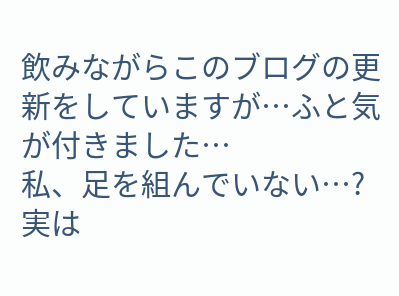飲みながらこのブログの更新をしていますが…ふと気が付きました…
私、足を組んでいない…?
実は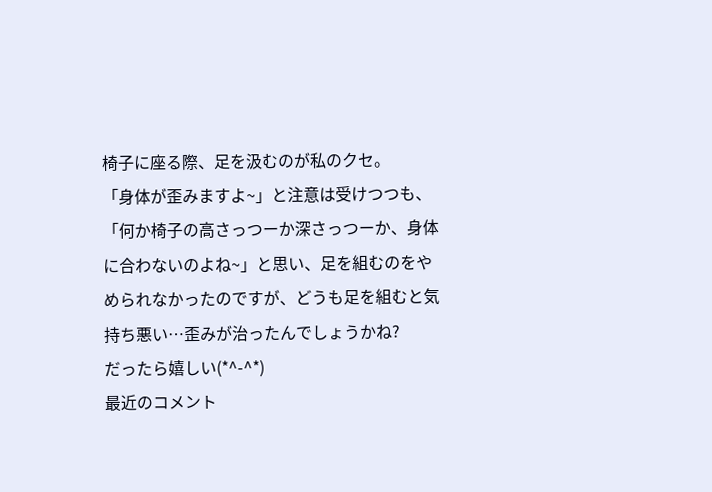椅子に座る際、足を汲むのが私のクセ。
「身体が歪みますよ~」と注意は受けつつも、「何か椅子の高さっつーか深さっつーか、身体に合わないのよね~」と思い、足を組むのをやめられなかったのですが、どうも足を組むと気持ち悪い…歪みが治ったんでしょうかね?
だったら嬉しい(*^-^*)
最近のコメント